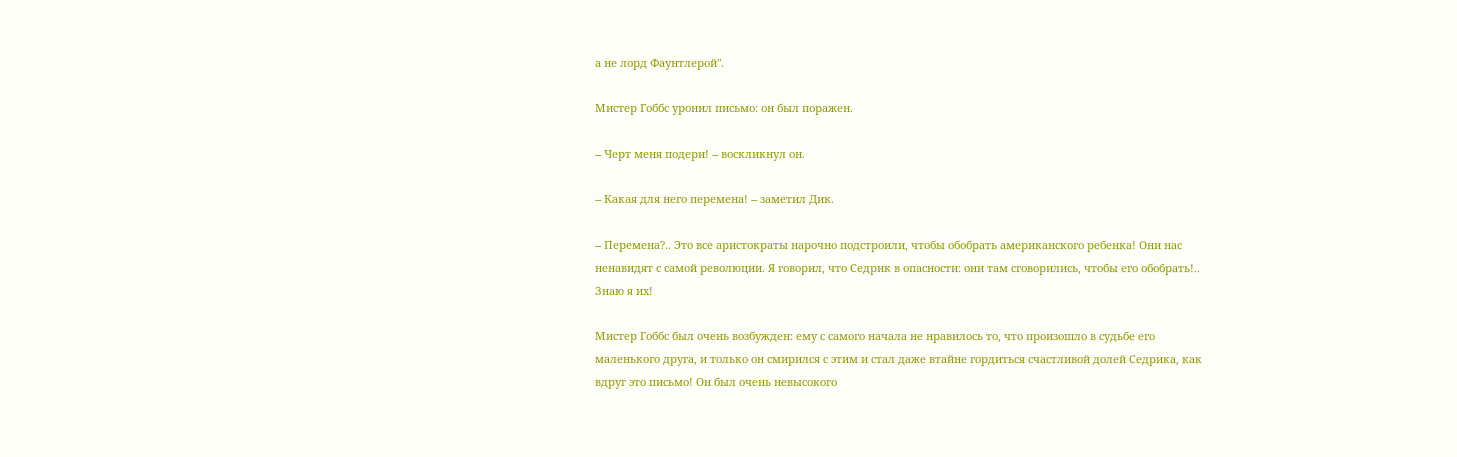а не лорд Фаунтлерой".

Мистер Гоббс уронил письмо: он был поражен.

-- Черт меня подери! -- воскликнул он.

-- Какая для него перемена! -- заметил Дик.

-- Перемена?.. Это все аристократы нарочно подстроили, чтобы обобрать американского ребенка! Они нас ненавидят с самой революции. Я говорил, что Седрик в опасности: они там сговорились, чтобы его обобрать!.. Знаю я их!

Мистер Гоббс был очень возбужден: ему с самого начала не нравилось то, что произошло в судьбе его маленького друга, и только он смирился с этим и стал даже втайне гордиться счастливой долей Седрика, как вдруг это письмо! Он был очень невысокого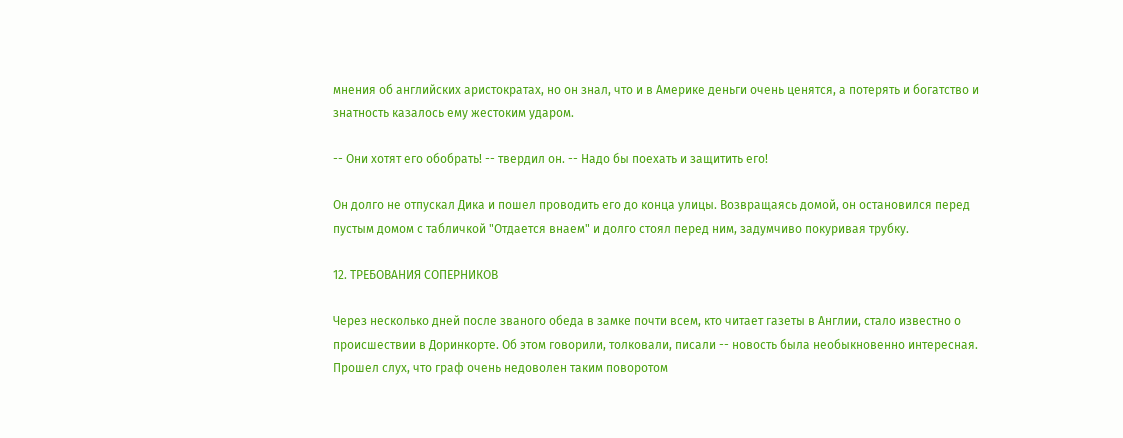мнения об английских аристократах, но он знал, что и в Америке деньги очень ценятся, а потерять и богатство и знатность казалось ему жестоким ударом.

-- Они хотят его обобрать! -- твердил он. -- Надо бы поехать и защитить его!

Он долго не отпускал Дика и пошел проводить его до конца улицы. Возвращаясь домой, он остановился перед пустым домом с табличкой "Отдается внаем" и долго стоял перед ним, задумчиво покуривая трубку.

12. ТРЕБОВАНИЯ СОПЕРНИКОВ

Через несколько дней после званого обеда в замке почти всем, кто читает газеты в Англии, стало известно о происшествии в Доринкорте. Об этом говорили, толковали, писали -- новость была необыкновенно интересная. Прошел слух, что граф очень недоволен таким поворотом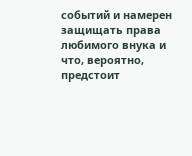событий и намерен защищать права любимого внука и что, вероятно, предстоит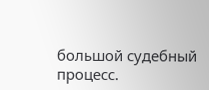большой судебный процесс.